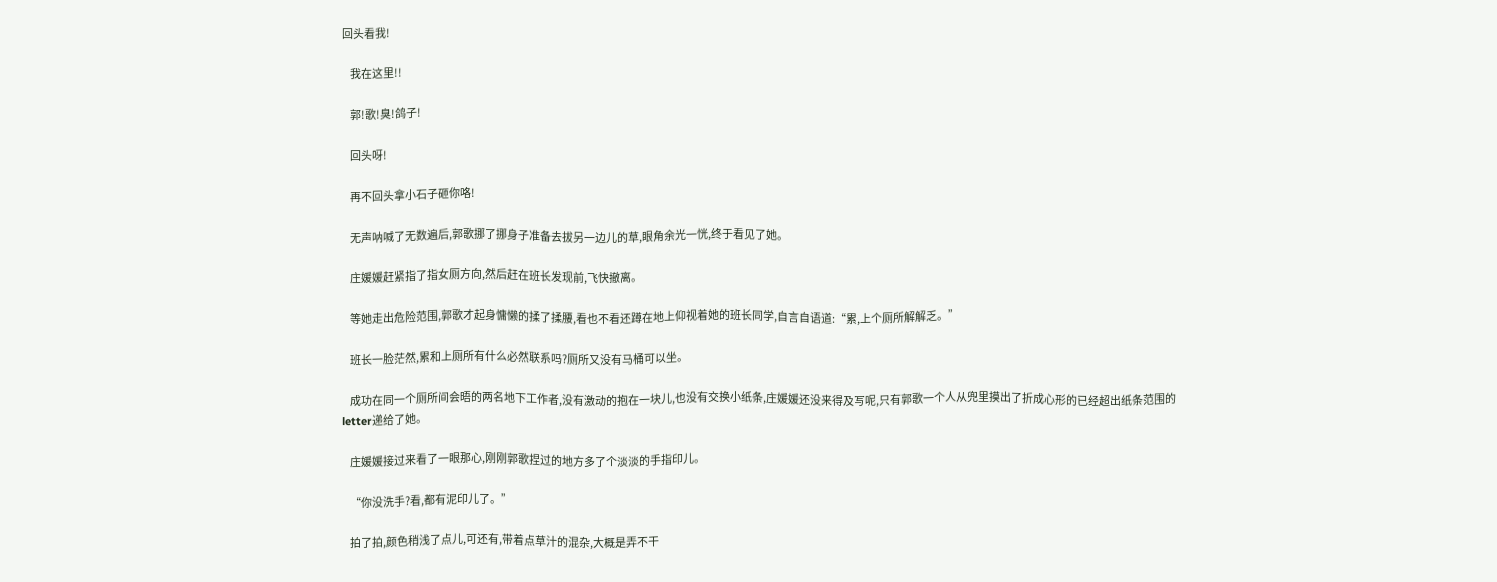回头看我!

    我在这里!!

    郭!歌!臭!鸽子!

    回头呀!

    再不回头拿小石子砸你咯!

    无声呐喊了无数遍后,郭歌挪了挪身子准备去拔另一边儿的草,眼角余光一恍,终于看见了她。

    庄媛媛赶紧指了指女厕方向,然后赶在班长发现前,飞快撤离。

    等她走出危险范围,郭歌才起身慵懒的揉了揉腰,看也不看还蹲在地上仰视着她的班长同学,自言自语道:“累,上个厕所解解乏。”

    班长一脸茫然,累和上厕所有什么必然联系吗?厕所又没有马桶可以坐。

    成功在同一个厕所间会晤的两名地下工作者,没有激动的抱在一块儿,也没有交换小纸条,庄媛媛还没来得及写呢,只有郭歌一个人从兜里摸出了折成心形的已经超出纸条范围的letter递给了她。

    庄媛媛接过来看了一眼那心,刚刚郭歌捏过的地方多了个淡淡的手指印儿。

    “你没洗手?看,都有泥印儿了。”

    拍了拍,颜色稍浅了点儿,可还有,带着点草汁的混杂,大概是弄不干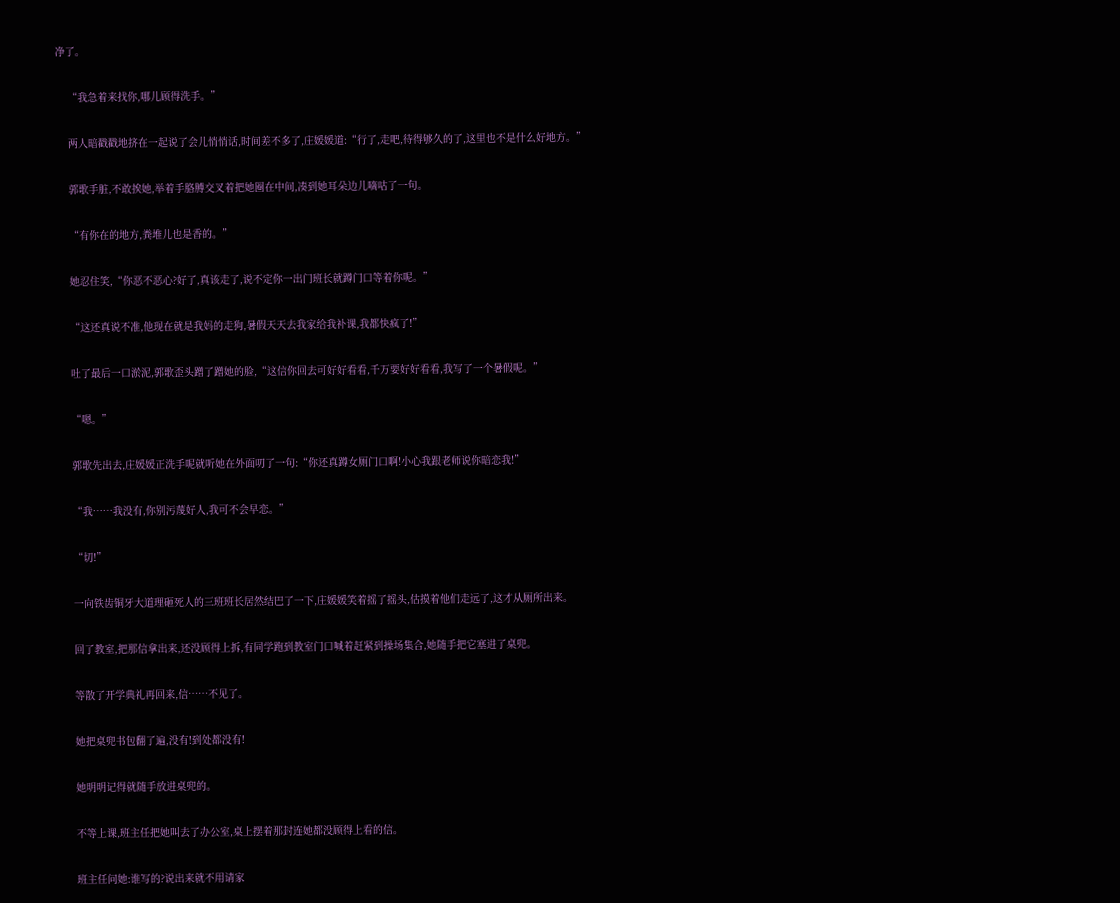净了。

    “我急着来找你,哪儿顾得洗手。”

    两人暗戳戳地挤在一起说了会儿悄悄话,时间差不多了,庄媛媛道:“行了,走吧,待得够久的了,这里也不是什么好地方。”

    郭歌手脏,不敢挨她,举着手胳膊交叉着把她圈在中间,凑到她耳朵边儿嘀咕了一句。

    “有你在的地方,粪堆儿也是香的。”

    她忍住笑,“你恶不恶心?好了,真该走了,说不定你一出门班长就蹲门口等着你呢。”

    “这还真说不准,他现在就是我妈的走狗,暑假天天去我家给我补课,我都快疯了!”

    吐了最后一口淤泥,郭歌歪头蹭了蹭她的脸,“这信你回去可好好看看,千万要好好看看,我写了一个暑假呢。”

    “嗯。”

    郭歌先出去,庄媛媛正洗手呢就听她在外面叨了一句:“你还真蹲女厕门口啊!小心我跟老师说你暗恋我!”

    “我……我没有,你别污蔑好人,我可不会早恋。”

    “切!”

    一向铁齿铜牙大道理砸死人的三班班长居然结巴了一下,庄媛媛笑着摇了摇头,估摸着他们走远了,这才从厕所出来。

    回了教室,把那信拿出来,还没顾得上拆,有同学跑到教室门口喊着赶紧到操场集合,她随手把它塞进了桌兜。

    等散了开学典礼再回来,信……不见了。

    她把桌兜书包翻了遍,没有!到处都没有!

    她明明记得就随手放进桌兜的。

    不等上课,班主任把她叫去了办公室,桌上摆着那封连她都没顾得上看的信。

    班主任问她:谁写的?说出来就不用请家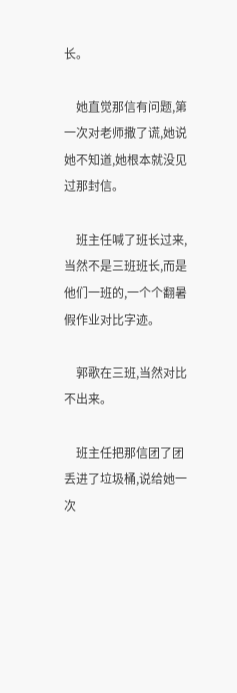长。

    她直觉那信有问题,第一次对老师撒了谎,她说她不知道,她根本就没见过那封信。

    班主任喊了班长过来,当然不是三班班长,而是他们一班的,一个个翻暑假作业对比字迹。

    郭歌在三班,当然对比不出来。

    班主任把那信团了团丢进了垃圾桶,说给她一次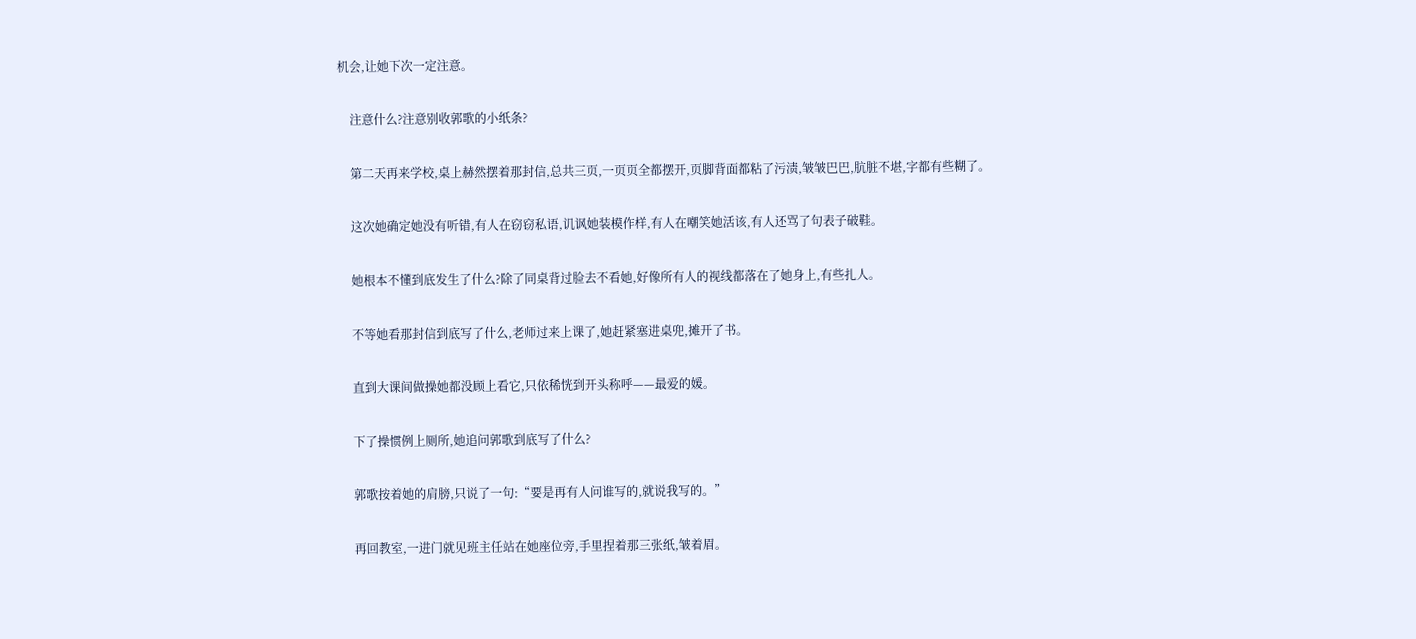机会,让她下次一定注意。

    注意什么?注意别收郭歌的小纸条?

    第二天再来学校,桌上赫然摆着那封信,总共三页,一页页全都摆开,页脚背面都粘了污渍,皱皱巴巴,肮脏不堪,字都有些糊了。

    这次她确定她没有听错,有人在窃窃私语,讥讽她装模作样,有人在嘲笑她活该,有人还骂了句表子破鞋。

    她根本不懂到底发生了什么?除了同桌背过脸去不看她,好像所有人的视线都落在了她身上,有些扎人。

    不等她看那封信到底写了什么,老师过来上课了,她赶紧塞进桌兜,摊开了书。

    直到大课间做操她都没顾上看它,只依稀恍到开头称呼——最爱的媛。

    下了操惯例上厕所,她追问郭歌到底写了什么?

    郭歌按着她的肩膀,只说了一句:“要是再有人问谁写的,就说我写的。”

    再回教室,一进门就见班主任站在她座位旁,手里捏着那三张纸,皱着眉。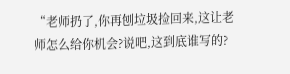“老师扔了,你再刨垃圾捡回来,这让老师怎么给你机会?说吧,这到底谁写的?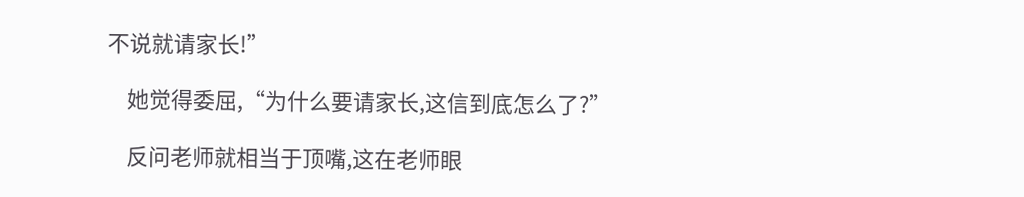不说就请家长!”

    她觉得委屈,“为什么要请家长,这信到底怎么了?”

    反问老师就相当于顶嘴,这在老师眼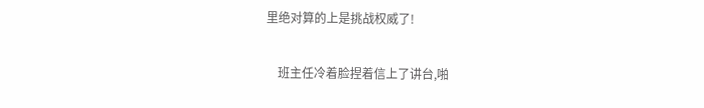里绝对算的上是挑战权威了!

    班主任冷着脸捏着信上了讲台,啪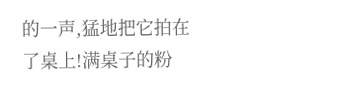的一声,猛地把它拍在了桌上!满桌子的粉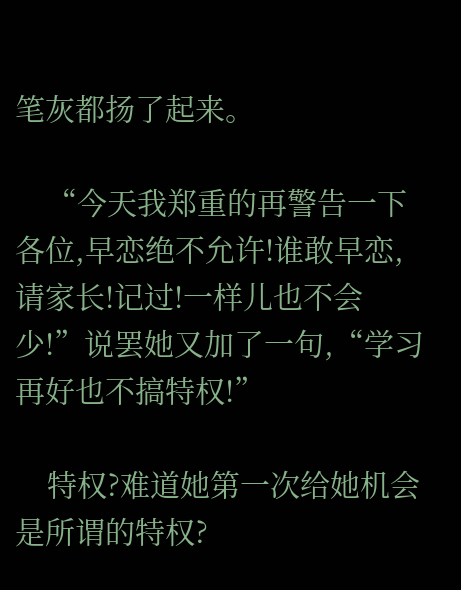笔灰都扬了起来。

    “今天我郑重的再警告一下各位,早恋绝不允许!谁敢早恋,请家长!记过!一样儿也不会少!”说罢她又加了一句,“学习再好也不搞特权!”

    特权?难道她第一次给她机会是所谓的特权?